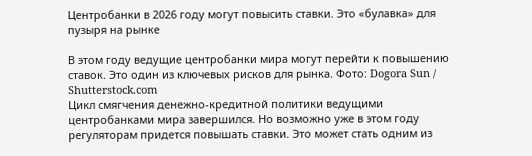Центробанки в 2026 году могут повысить ставки. Это «булавка» для пузыря на рынке

В этом году ведущие центробанки мира могут перейти к повышению ставок. Это один из ключевых рисков для рынка. Фото: Dogora Sun / Shutterstock.com
Цикл смягчения денежно-кредитной политики ведущими центробанками мира завершился. Но возможно уже в этом году регуляторам придется повышать ставки. Это может стать одним из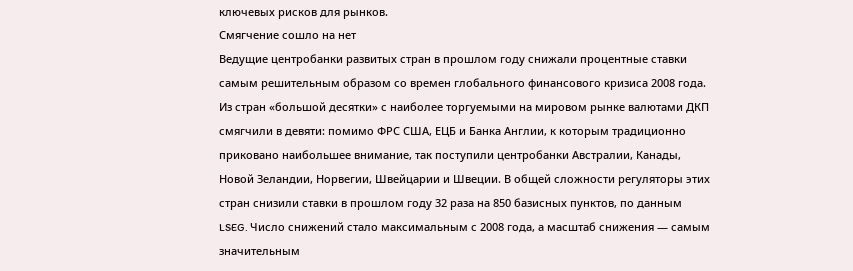ключевых рисков для рынков.
Смягчение сошло на нет
Ведущие центробанки развитых стран в прошлом году снижали процентные ставки самым решительным образом со времен глобального финансового кризиса 2008 года. Из стран «большой десятки» с наиболее торгуемыми на мировом рынке валютами ДКП смягчили в девяти: помимо ФРС США, ЕЦБ и Банка Англии, к которым традиционно приковано наибольшее внимание, так поступили центробанки Австралии, Канады, Новой Зеландии, Норвегии, Швейцарии и Швеции. В общей сложности регуляторы этих стран снизили ставки в прошлом году 32 раза на 850 базисных пунктов, по данным LSEG. Число снижений стало максимальным с 2008 года, а масштаб снижения — самым значительным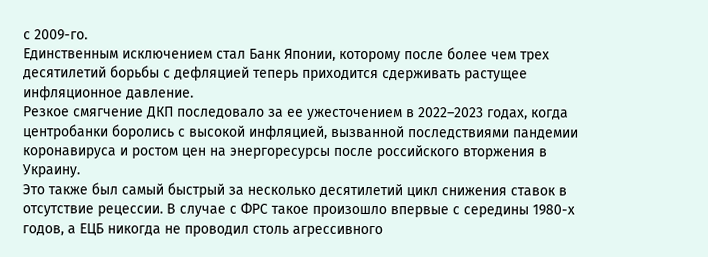с 2009-го.
Единственным исключением стал Банк Японии, которому после более чем трех десятилетий борьбы с дефляцией теперь приходится сдерживать растущее инфляционное давление.
Резкое смягчение ДКП последовало за ее ужесточением в 2022–2023 годах, когда центробанки боролись с высокой инфляцией, вызванной последствиями пандемии коронавируса и ростом цен на энергоресурсы после российского вторжения в Украину.
Это также был самый быстрый за несколько десятилетий цикл снижения ставок в отсутствие рецессии. В случае с ФРС такое произошло впервые с середины 1980-х годов, а ЕЦБ никогда не проводил столь агрессивного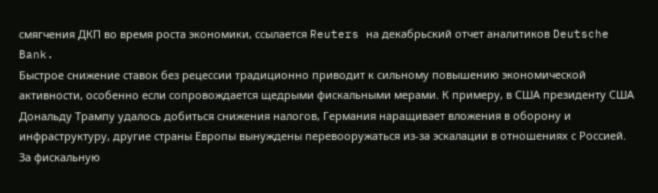смягчения ДКП во время роста экономики, ссылается Reuters на декабрьский отчет аналитиков Deutsche Bank.
Быстрое снижение ставок без рецессии традиционно приводит к сильному повышению экономической активности, особенно если сопровождается щедрыми фискальными мерами. К примеру, в США президенту США Дональду Трампу удалось добиться снижения налогов, Германия наращивает вложения в оборону и инфраструктуру, другие страны Европы вынуждены перевооружаться из-за эскалации в отношениях с Россией. За фискальную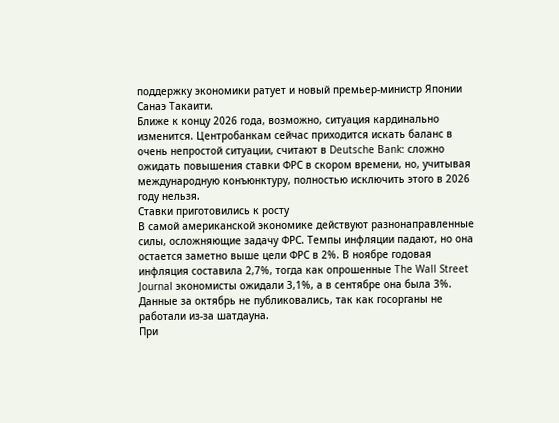поддержку экономики ратует и новый премьер-министр Японии Санаэ Такаити.
Ближе к концу 2026 года, возможно, ситуация кардинально изменится. Центробанкам сейчас приходится искать баланс в очень непростой ситуации, считают в Deutsche Bank: сложно ожидать повышения ставки ФРС в скором времени, но, учитывая международную конъюнктуру, полностью исключить этого в 2026 году нельзя.
Ставки приготовились к росту
В самой американской экономике действуют разнонаправленные силы, осложняющие задачу ФРС. Темпы инфляции падают, но она остается заметно выше цели ФРС в 2%. В ноябре годовая инфляция составила 2,7%, тогда как опрошенные The Wall Street Journal экономисты ожидали 3,1%, а в сентябре она была 3%. Данные за октябрь не публиковались, так как госорганы не работали из-за шатдауна.
При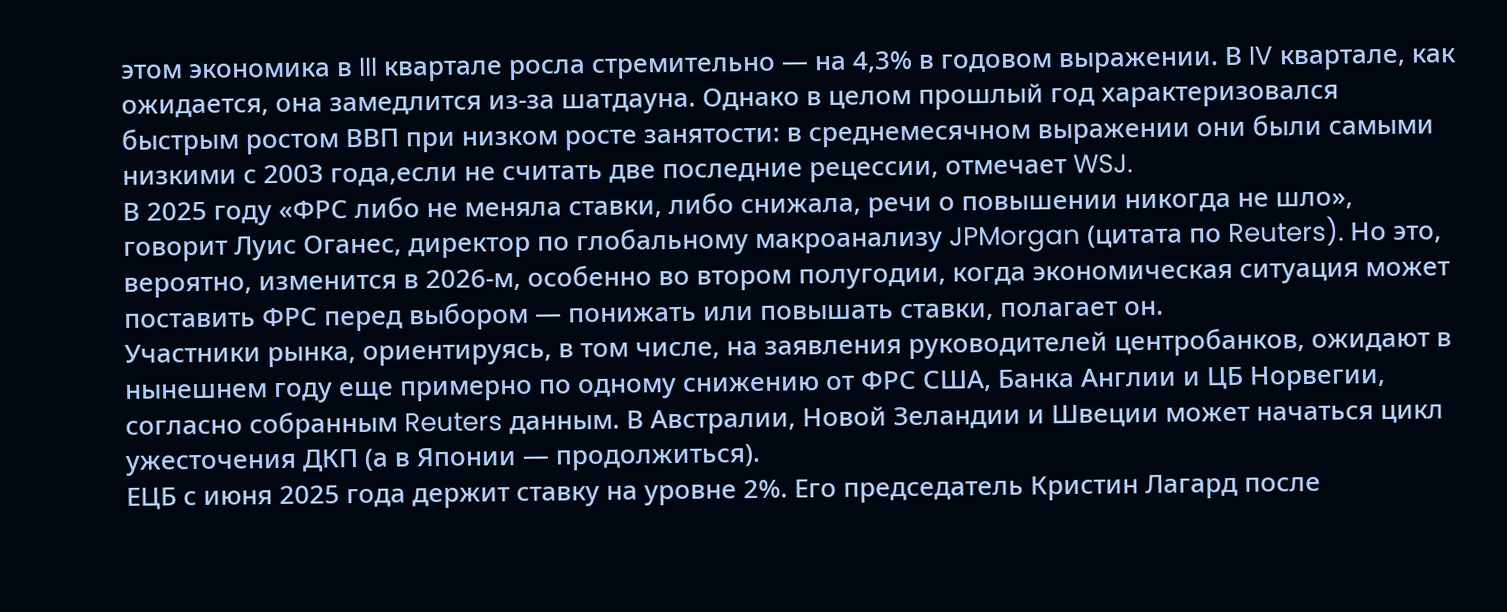этом экономика в III квартале росла стремительно — на 4,3% в годовом выражении. В IV квартале, как ожидается, она замедлится из-за шатдауна. Однако в целом прошлый год характеризовался быстрым ростом ВВП при низком росте занятости: в среднемесячном выражении они были самыми низкими с 2003 года,если не считать две последние рецессии, отмечает WSJ.
В 2025 году «ФРС либо не меняла ставки, либо снижала, речи о повышении никогда не шло», говорит Луис Оганес, директор по глобальному макроанализу JPMorgan (цитата по Reuters). Но это, вероятно, изменится в 2026-м, особенно во втором полугодии, когда экономическая ситуация может поставить ФРС перед выбором — понижать или повышать ставки, полагает он.
Участники рынка, ориентируясь, в том числе, на заявления руководителей центробанков, ожидают в нынешнем году еще примерно по одному снижению от ФРС США, Банка Англии и ЦБ Норвегии, согласно собранным Reuters данным. В Австралии, Новой Зеландии и Швеции может начаться цикл ужесточения ДКП (а в Японии — продолжиться).
ЕЦБ с июня 2025 года держит ставку на уровне 2%. Его председатель Кристин Лагард после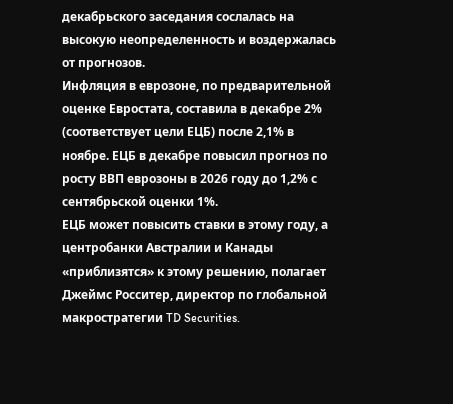декабрьского заседания сослалась на высокую неопределенность и воздержалась от прогнозов.
Инфляция в еврозоне, по предварительной оценке Евростата, составила в декабре 2% (соответствует цели ЕЦБ) после 2,1% в ноябре. ЕЦБ в декабре повысил прогноз по росту ВВП еврозоны в 2026 году до 1,2% с сентябрьской оценки 1%.
ЕЦБ может повысить ставки в этому году, а центробанки Австралии и Канады «приблизятся» к этому решению, полагает Джеймс Росситер, директор по глобальной макростратегии TD Securities.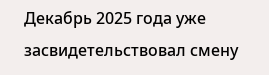Декабрь 2025 года уже засвидетельствовал смену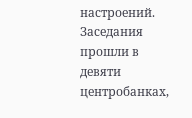настроений. Заседания прошли в девяти центробанках,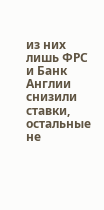из них лишь ФРС и Банк Англии снизили ставки, остальные не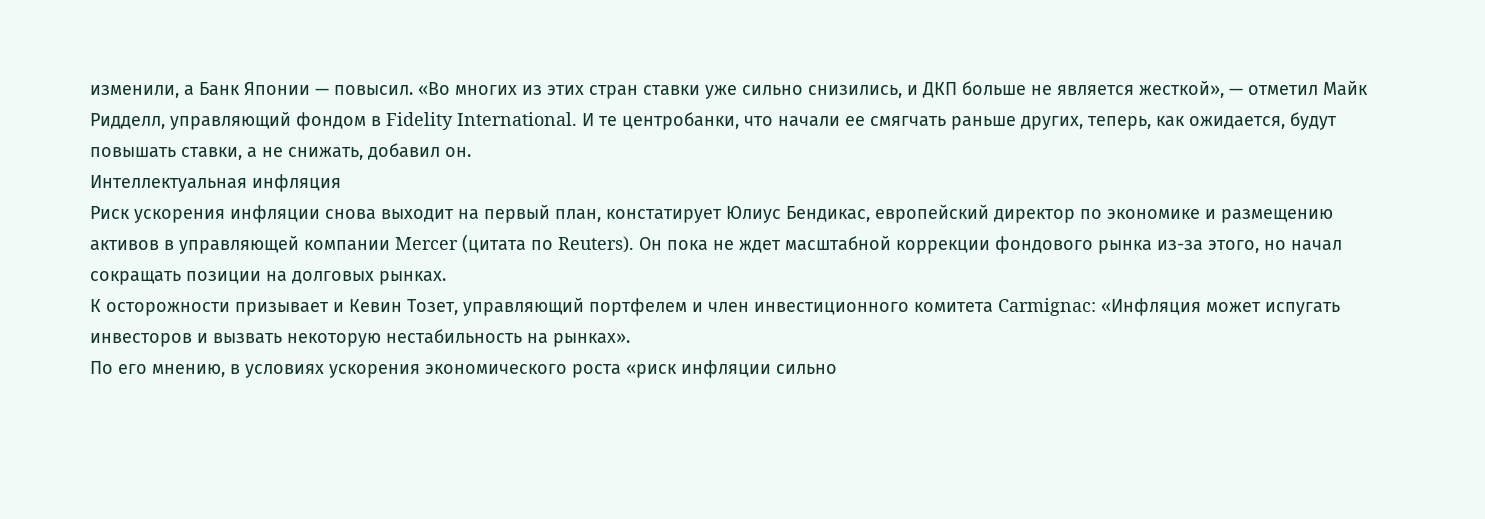изменили, а Банк Японии — повысил. «Во многих из этих стран ставки уже сильно снизились, и ДКП больше не является жесткой», — отметил Майк Ридделл, управляющий фондом в Fidelity International. И те центробанки, что начали ее смягчать раньше других, теперь, как ожидается, будут повышать ставки, а не снижать, добавил он.
Интеллектуальная инфляция
Риск ускорения инфляции снова выходит на первый план, констатирует Юлиус Бендикас, европейский директор по экономике и размещению активов в управляющей компании Mercer (цитата по Reuters). Он пока не ждет масштабной коррекции фондового рынка из-за этого, но начал сокращать позиции на долговых рынках.
К осторожности призывает и Кевин Тозет, управляющий портфелем и член инвестиционного комитета Carmignac: «Инфляция может испугать инвесторов и вызвать некоторую нестабильность на рынках».
По его мнению, в условиях ускорения экономического роста «риск инфляции сильно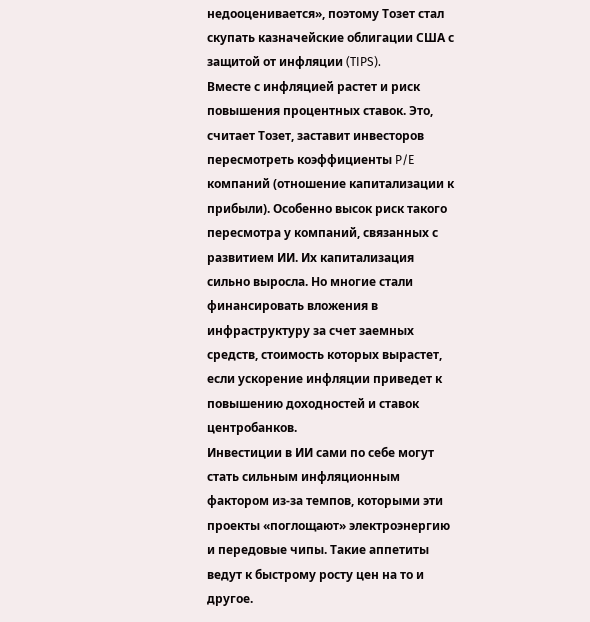недооценивается», поэтому Тозет стал скупать казначейские облигации США с защитой от инфляции (TIPS).
Вместе с инфляцией растет и риск повышения процентных ставок. Это, считает Тозет, заставит инвесторов пересмотреть коэффициенты P/E компаний (отношение капитализации к прибыли). Особенно высок риск такого пересмотра у компаний, связанных с развитием ИИ. Их капитализация сильно выросла. Но многие стали финансировать вложения в инфраструктуру за счет заемных средств, стоимость которых вырастет, если ускорение инфляции приведет к повышению доходностей и ставок центробанков.
Инвестиции в ИИ сами по себе могут стать сильным инфляционным фактором из-за темпов, которыми эти проекты «поглощают» электроэнергию и передовые чипы. Такие аппетиты ведут к быстрому росту цен на то и другое.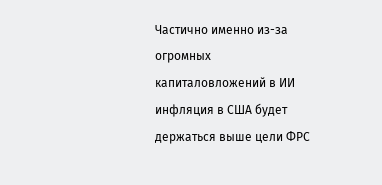Частично именно из-за огромных капиталовложений в ИИ инфляция в США будет держаться выше цели ФРС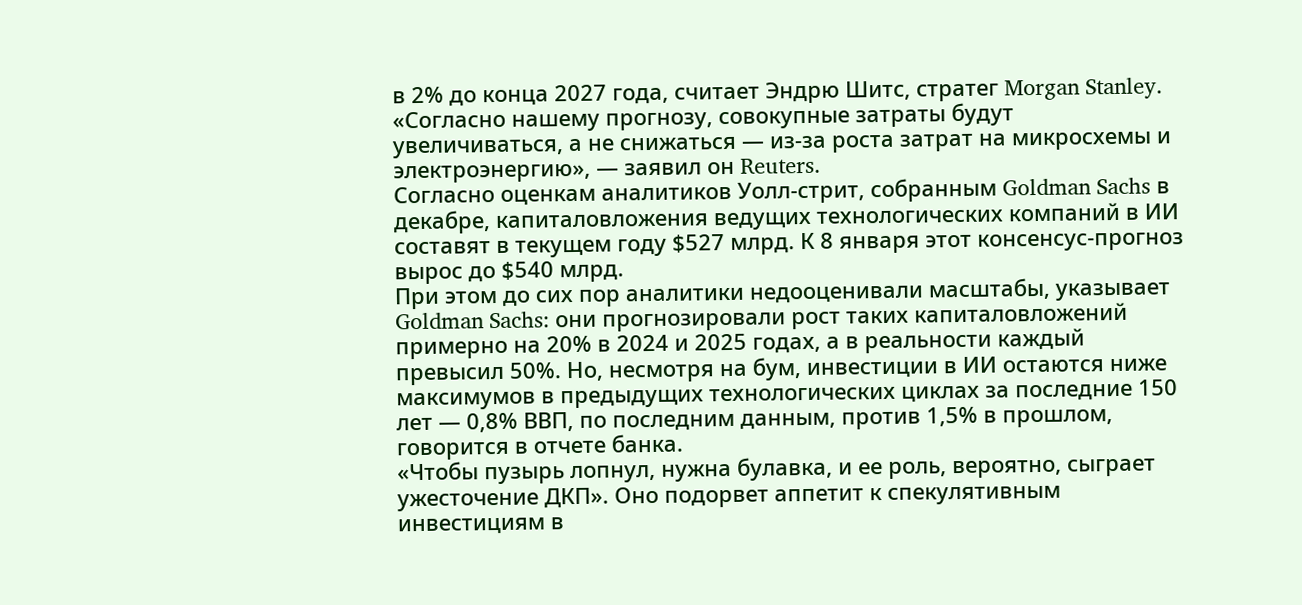в 2% до конца 2027 года, считает Эндрю Шитс, стратег Morgan Stanley.
«Согласно нашему прогнозу, совокупные затраты будут увеличиваться, а не снижаться — из-за роста затрат на микросхемы и электроэнергию», — заявил он Reuters.
Согласно оценкам аналитиков Уолл-стрит, собранным Goldman Sachs в декабре, капиталовложения ведущих технологических компаний в ИИ составят в текущем году $527 млрд. К 8 января этот консенсус-прогноз вырос до $540 млрд.
При этом до сих пор аналитики недооценивали масштабы, указывает Goldman Sachs: они прогнозировали рост таких капиталовложений примерно на 20% в 2024 и 2025 годах, а в реальности каждый превысил 50%. Но, несмотря на бум, инвестиции в ИИ остаются ниже максимумов в предыдущих технологических циклах за последние 150 лет — 0,8% ВВП, по последним данным, против 1,5% в прошлом, говорится в отчете банка.
«Чтобы пузырь лопнул, нужна булавка, и ее роль, вероятно, сыграет ужесточение ДКП». Оно подорвет аппетит к спекулятивным инвестициям в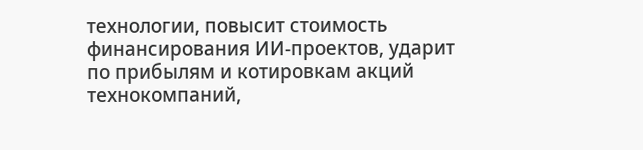технологии, повысит стоимость финансирования ИИ-проектов, ударит по прибылям и котировкам акций технокомпаний,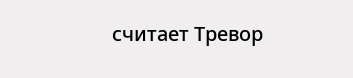считает Тревор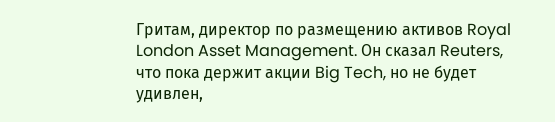Гритам, директор по размещению активов Royal London Asset Management. Он сказал Reuters, что пока держит акции Big Tech, но не будет удивлен,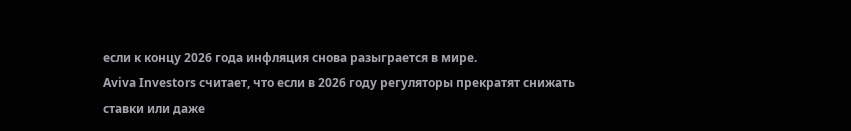если к концу 2026 года инфляция снова разыграется в мире.
Aviva Investors считает, что если в 2026 году регуляторы прекратят снижать ставки или даже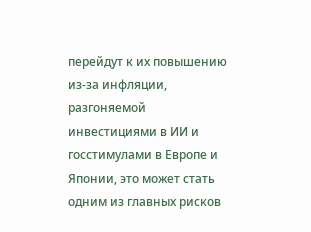перейдут к их повышению из-за инфляции, разгоняемой инвестициями в ИИ и госстимулами в Европе и Японии, это может стать одним из главных рисков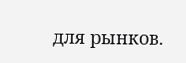для рынков.